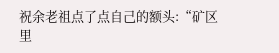祝余老祖点了点自己的额头:“矿区里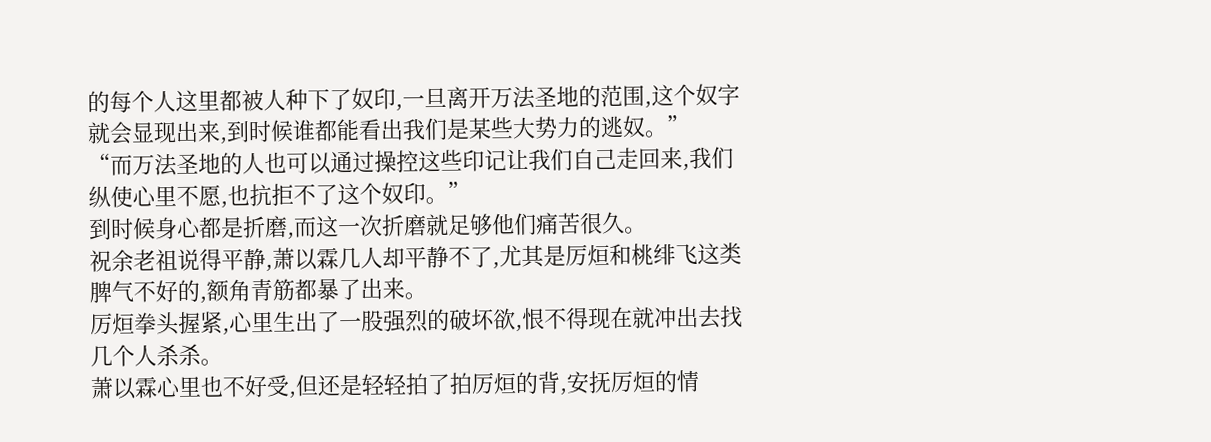的每个人这里都被人种下了奴印,一旦离开万法圣地的范围,这个奴字就会显现出来,到时候谁都能看出我们是某些大势力的逃奴。”
“而万法圣地的人也可以通过操控这些印记让我们自己走回来,我们纵使心里不愿,也抗拒不了这个奴印。”
到时候身心都是折磨,而这一次折磨就足够他们痛苦很久。
祝余老祖说得平静,萧以霖几人却平静不了,尤其是厉烜和桃绯飞这类脾气不好的,额角青筋都暴了出来。
厉烜拳头握紧,心里生出了一股强烈的破坏欲,恨不得现在就冲出去找几个人杀杀。
萧以霖心里也不好受,但还是轻轻拍了拍厉烜的背,安抚厉烜的情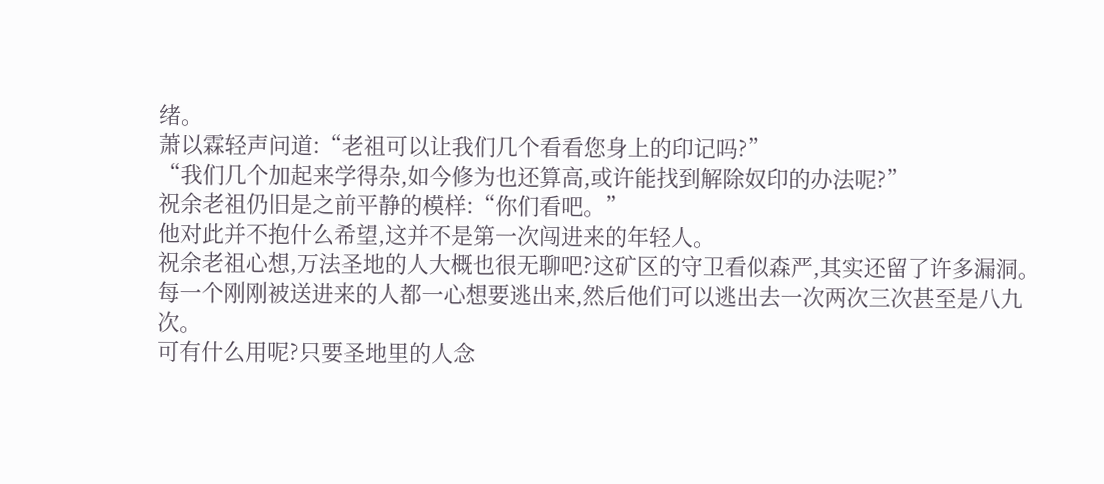绪。
萧以霖轻声问道:“老祖可以让我们几个看看您身上的印记吗?”
“我们几个加起来学得杂,如今修为也还算高,或许能找到解除奴印的办法呢?”
祝余老祖仍旧是之前平静的模样:“你们看吧。”
他对此并不抱什么希望,这并不是第一次闯进来的年轻人。
祝余老祖心想,万法圣地的人大概也很无聊吧?这矿区的守卫看似森严,其实还留了许多漏洞。
每一个刚刚被送进来的人都一心想要逃出来,然后他们可以逃出去一次两次三次甚至是八九次。
可有什么用呢?只要圣地里的人念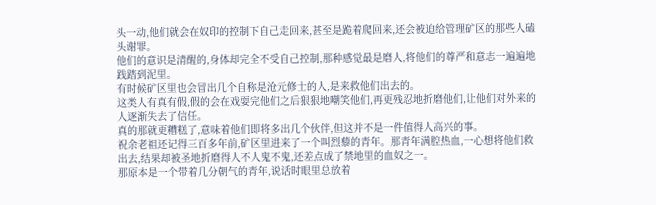头一动,他们就会在奴印的控制下自己走回来,甚至是跪着爬回来,还会被迫给管理矿区的那些人磕头谢罪。
他们的意识是清醒的,身体却完全不受自己控制,那种感觉最是磨人,将他们的尊严和意志一遍遍地践踏到泥里。
有时候矿区里也会冒出几个自称是沧元修士的人,是来救他们出去的。
这类人有真有假,假的会在戏耍完他们之后狠狠地嘲笑他们,再更残忍地折磨他们,让他们对外来的人逐渐失去了信任。
真的那就更糟糕了,意味着他们即将多出几个伙伴,但这并不是一件值得人高兴的事。
祝余老祖还记得三百多年前,矿区里进来了一个叫烈藜的青年。那青年满腔热血,一心想将他们救出去,结果却被圣地折磨得人不人鬼不鬼,还差点成了禁地里的血奴之一。
那原本是一个带着几分朝气的青年,说话时眼里总放着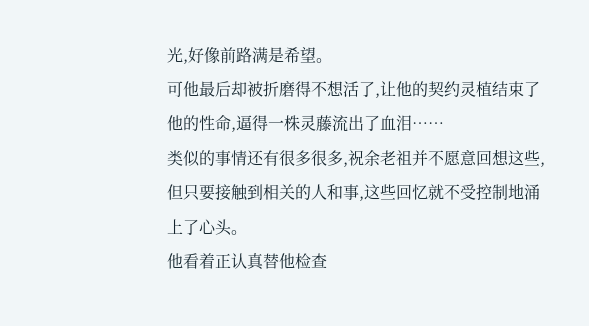光,好像前路满是希望。
可他最后却被折磨得不想活了,让他的契约灵植结束了他的性命,逼得一株灵藤流出了血泪……
类似的事情还有很多很多,祝余老祖并不愿意回想这些,但只要接触到相关的人和事,这些回忆就不受控制地涌上了心头。
他看着正认真替他检查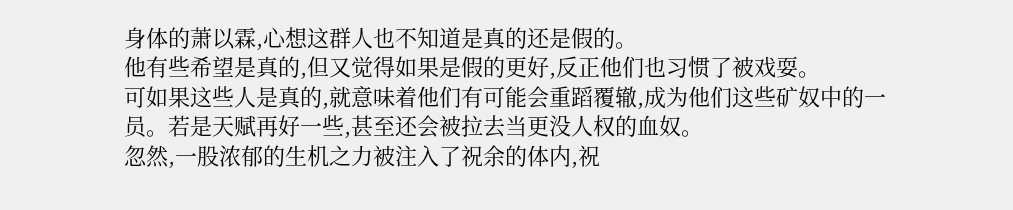身体的萧以霖,心想这群人也不知道是真的还是假的。
他有些希望是真的,但又觉得如果是假的更好,反正他们也习惯了被戏耍。
可如果这些人是真的,就意味着他们有可能会重蹈覆辙,成为他们这些矿奴中的一员。若是天赋再好一些,甚至还会被拉去当更没人权的血奴。
忽然,一股浓郁的生机之力被注入了祝余的体内,祝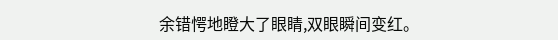余错愕地瞪大了眼睛,双眼瞬间变红。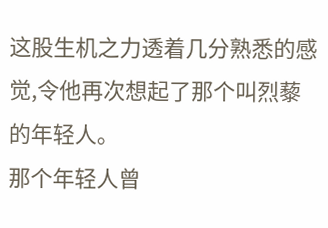这股生机之力透着几分熟悉的感觉,令他再次想起了那个叫烈藜的年轻人。
那个年轻人曾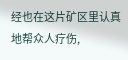经也在这片矿区里认真地帮众人疗伤,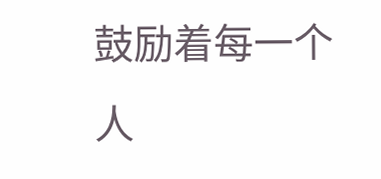鼓励着每一个人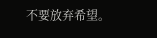不要放弃希望。